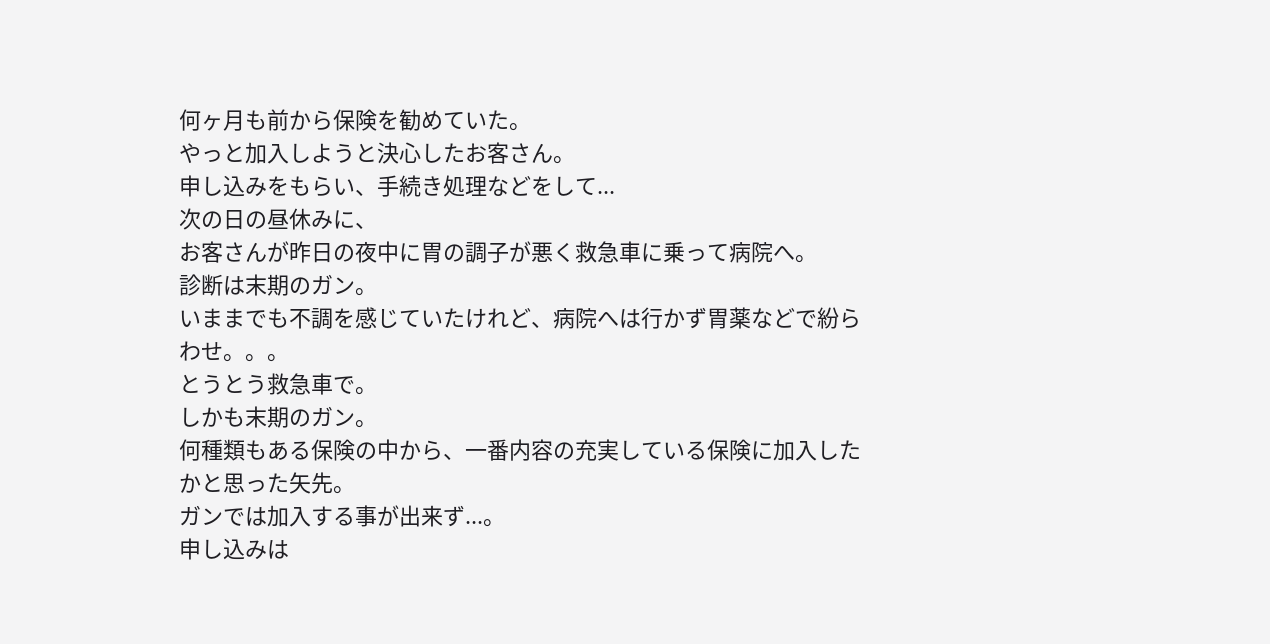何ヶ月も前から保険を勧めていた。
やっと加入しようと決心したお客さん。
申し込みをもらい、手続き処理などをして...
次の日の昼休みに、
お客さんが昨日の夜中に胃の調子が悪く救急車に乗って病院へ。
診断は末期のガン。
いままでも不調を感じていたけれど、病院へは行かず胃薬などで紛らわせ。。。
とうとう救急車で。
しかも末期のガン。
何種類もある保険の中から、一番内容の充実している保険に加入したかと思った矢先。
ガンでは加入する事が出来ず...。
申し込みは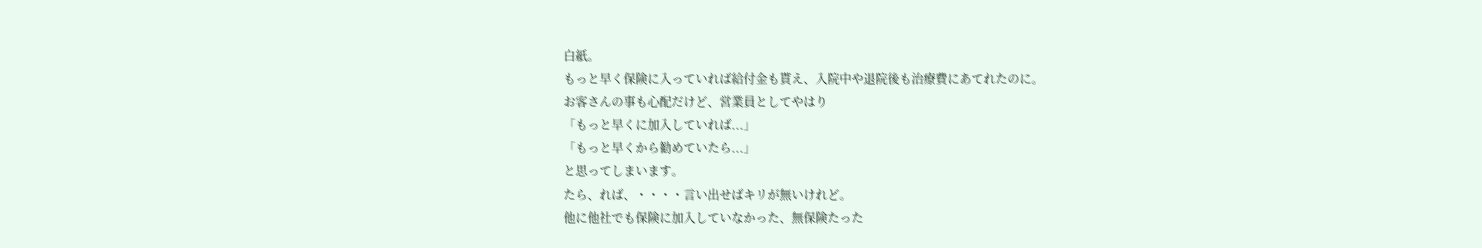白紙。
もっと早く保険に入っていれば給付金も貰え、入院中や退院後も治療費にあてれたのに。
お客さんの事も心配だけど、営業員としてやはり
「もっと早くに加入していれば...」
「もっと早くから勧めていたら...」
と思ってしまいます。
たら、れば、・・・・言い出せばキリが無いけれど。
他に他社でも保険に加入していなかった、無保険たった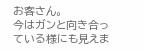お客さん。
今はガンと向き合っている様にも見えま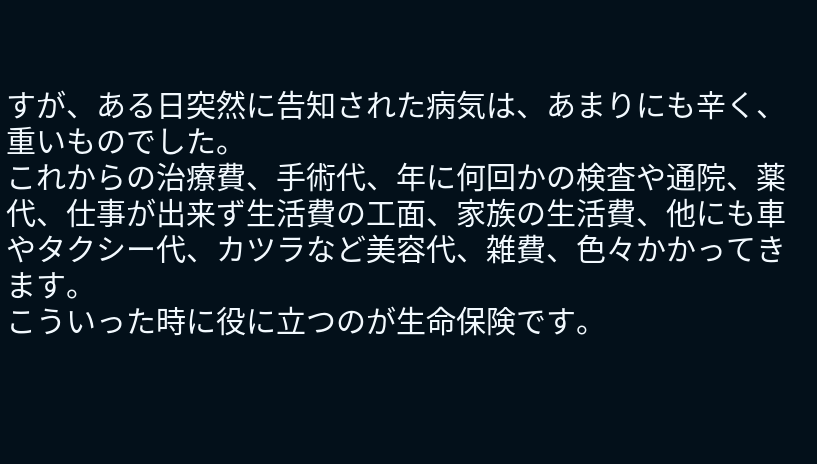すが、ある日突然に告知された病気は、あまりにも辛く、重いものでした。
これからの治療費、手術代、年に何回かの検査や通院、薬代、仕事が出来ず生活費の工面、家族の生活費、他にも車やタクシー代、カツラなど美容代、雑費、色々かかってきます。
こういった時に役に立つのが生命保険です。